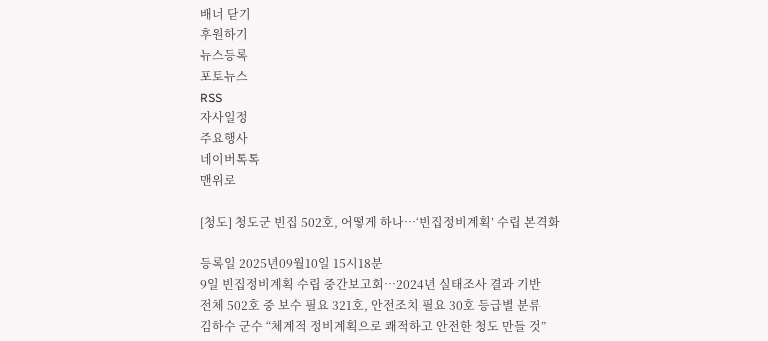배너 닫기
후원하기
뉴스등록
포토뉴스
RSS
자사일정
주요행사
네이버톡톡
맨위로

[청도] 청도군 빈집 502호, 어떻게 하나…‘빈집정비계획’ 수립 본격화

등록일 2025년09월10일 15시18분
9일 빈집정비계획 수립 중간보고회…2024년 실태조사 결과 기반
전체 502호 중 보수 필요 321호, 안전조치 필요 30호 등급별 분류
김하수 군수 “체계적 정비계획으로 쾌적하고 안전한 청도 만들 것”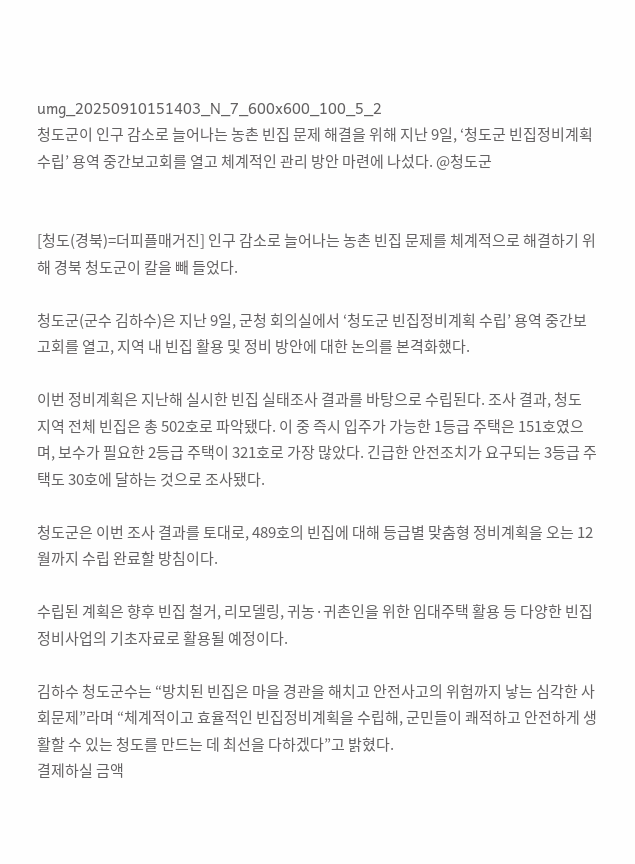umg_20250910151403_N_7_600x600_100_5_2
청도군이 인구 감소로 늘어나는 농촌 빈집 문제 해결을 위해 지난 9일, ‘청도군 빈집정비계획 수립’ 용역 중간보고회를 열고 체계적인 관리 방안 마련에 나섰다. @청도군


[청도(경북)=더피플매거진] 인구 감소로 늘어나는 농촌 빈집 문제를 체계적으로 해결하기 위해 경북 청도군이 칼을 빼 들었다.

청도군(군수 김하수)은 지난 9일, 군청 회의실에서 ‘청도군 빈집정비계획 수립’ 용역 중간보고회를 열고, 지역 내 빈집 활용 및 정비 방안에 대한 논의를 본격화했다.

이번 정비계획은 지난해 실시한 빈집 실태조사 결과를 바탕으로 수립된다. 조사 결과, 청도 지역 전체 빈집은 총 502호로 파악됐다. 이 중 즉시 입주가 가능한 1등급 주택은 151호였으며, 보수가 필요한 2등급 주택이 321호로 가장 많았다. 긴급한 안전조치가 요구되는 3등급 주택도 30호에 달하는 것으로 조사됐다.

청도군은 이번 조사 결과를 토대로, 489호의 빈집에 대해 등급별 맞춤형 정비계획을 오는 12월까지 수립 완료할 방침이다.

수립된 계획은 향후 빈집 철거, 리모델링, 귀농·귀촌인을 위한 임대주택 활용 등 다양한 빈집 정비사업의 기초자료로 활용될 예정이다.

김하수 청도군수는 “방치된 빈집은 마을 경관을 해치고 안전사고의 위험까지 낳는 심각한 사회문제”라며 “체계적이고 효율적인 빈집정비계획을 수립해, 군민들이 쾌적하고 안전하게 생활할 수 있는 청도를 만드는 데 최선을 다하겠다”고 밝혔다.
결제하실 금액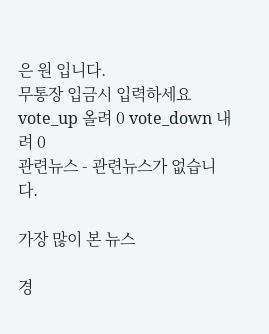은 원 입니다.
무통장 입금시 입력하세요
vote_up 올려 0 vote_down 내려 0
관련뉴스 - 관련뉴스가 없습니다.

가장 많이 본 뉴스

경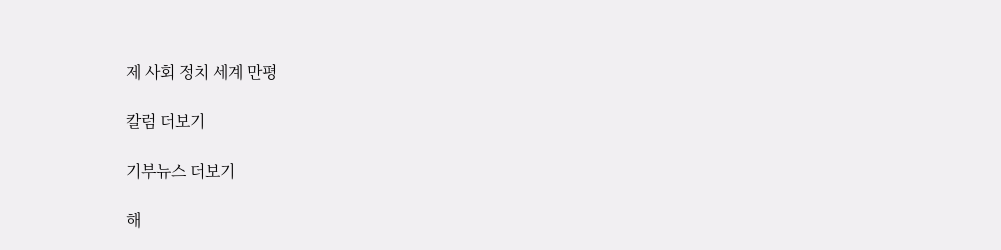제 사회 정치 세계 만평

칼럼 더보기

기부뉴스 더보기

해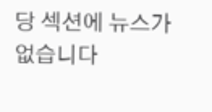당 섹션에 뉴스가 없습니다